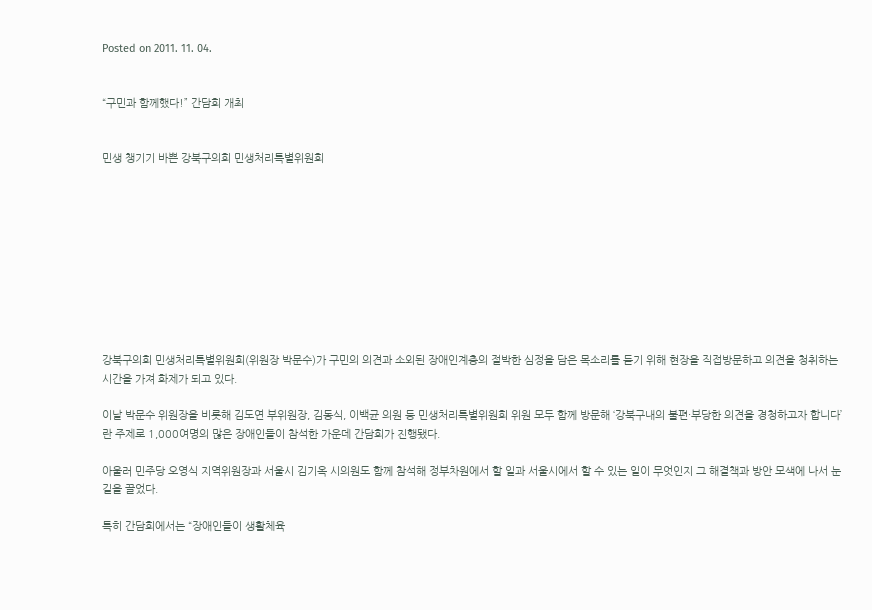Posted on 2011. 11. 04.


“구민과 함께했다!” 간담회 개최


민생 챙기기 바쁜 강북구의회 민생처리특별위원회










강북구의회 민생처리특별위원회(위원장 박문수)가 구민의 의견과 소외된 장애인계층의 절박한 심정을 담은 목소리를 듣기 위해 현장을 직접방문하고 의견을 청취하는 시간을 가져 화제가 되고 있다.

이날 박문수 위원장을 비롯해 김도연 부위원장, 김동식, 이백균 의원 등 민생처리특별위원회 위원 모두 함께 방문해 ‘강북구내의 불편·부당한 의견을 경청하고자 합니다’란 주제로 1,000여명의 많은 장애인들이 참석한 가운데 간담회가 진행됐다.

아울러 민주당 오영식 지역위원장과 서울시 김기옥 시의원도 함께 참석해 정부차원에서 할 일과 서울시에서 할 수 있는 일이 무엇인지 그 해결책과 방안 모색에 나서 눈길을 끌었다.

특히 간담회에서는 “장애인들이 생활체육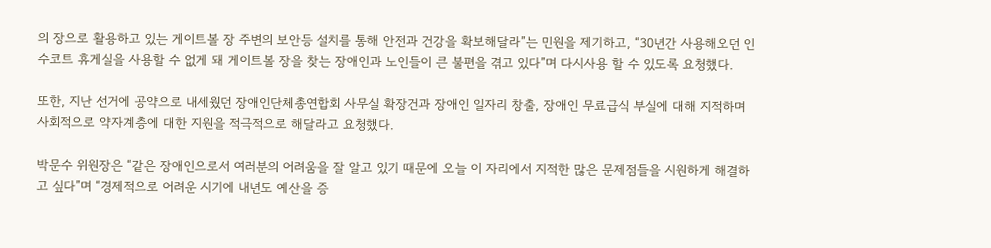의 장으로 활용하고 있는 게이트볼 장 주변의 보안등 설치를 통해 안전과 건강을 확보해달라”는 민원을 제기하고, “30년간 사용해오던 인수코트 휴게실을 사용할 수 없게 돼 게이트볼 장을 찾는 장애인과 노인들이 큰 불편을 겪고 있다”며 다시사용 할 수 있도록 요청했다.

또한, 지난 선거에 공약으로 내세웠던 장애인단체총연합회 사무실 확장건과 장애인 일자리 창출, 장애인 무료급식 부실에 대해 지적하며 사회적으로 약자계층에 대한 지원을 적극적으로 해달라고 요청했다.

박문수 위원장은 “같은 장애인으로서 여러분의 어려움을 잘 알고 있기 때문에 오늘 이 자리에서 지적한 많은 문제점들을 시원하게 해결하고 싶다”며 “경제적으로 어려운 시기에 내년도 예산을 증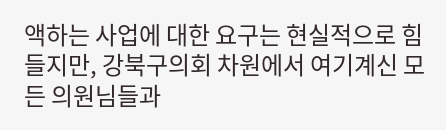액하는 사업에 대한 요구는 현실적으로 힘들지만, 강북구의회 차원에서 여기계신 모든 의원님들과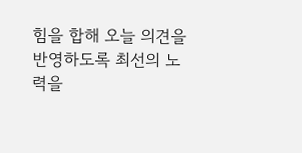힘을 합해 오늘 의견을 반영하도록 최선의 노력을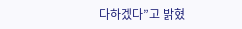다하겠다”고 밝혔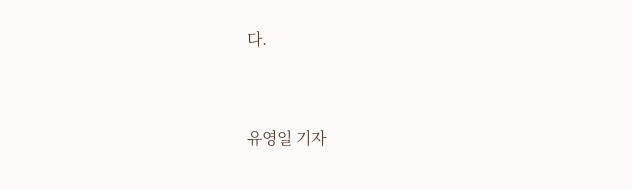다.



유영일 기자